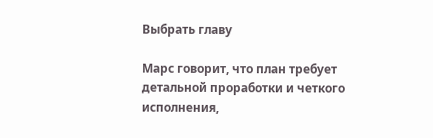Выбрать главу

Марс говорит, что план требует детальной проработки и четкого исполнения,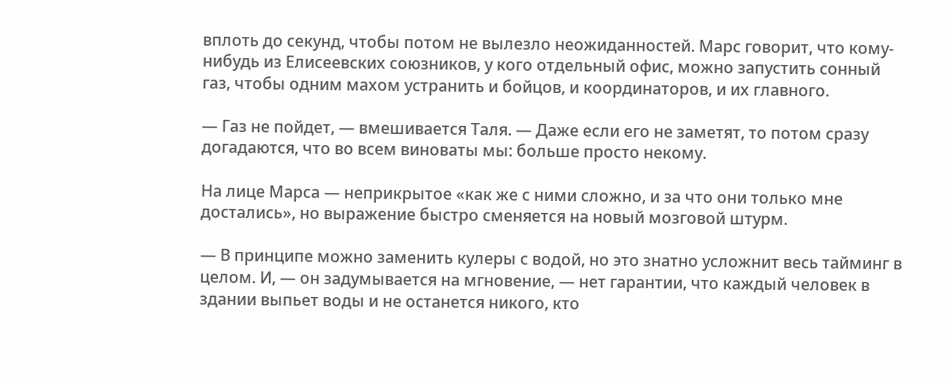вплоть до секунд, чтобы потом не вылезло неожиданностей. Марс говорит, что кому-нибудь из Елисеевских союзников, у кого отдельный офис, можно запустить сонный газ, чтобы одним махом устранить и бойцов, и координаторов, и их главного.

— Газ не пойдет, — вмешивается Таля. — Даже если его не заметят, то потом сразу догадаются, что во всем виноваты мы: больше просто некому.

На лице Марса — неприкрытое «как же с ними сложно, и за что они только мне достались», но выражение быстро сменяется на новый мозговой штурм.

— В принципе можно заменить кулеры с водой, но это знатно усложнит весь тайминг в целом. И, — он задумывается на мгновение, — нет гарантии, что каждый человек в здании выпьет воды и не останется никого, кто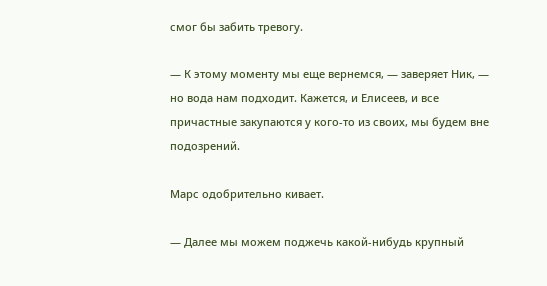смог бы забить тревогу.

— К этому моменту мы еще вернемся, — заверяет Ник, — но вода нам подходит. Кажется, и Елисеев, и все причастные закупаются у кого-то из своих, мы будем вне подозрений.

Марс одобрительно кивает.

— Далее мы можем поджечь какой-нибудь крупный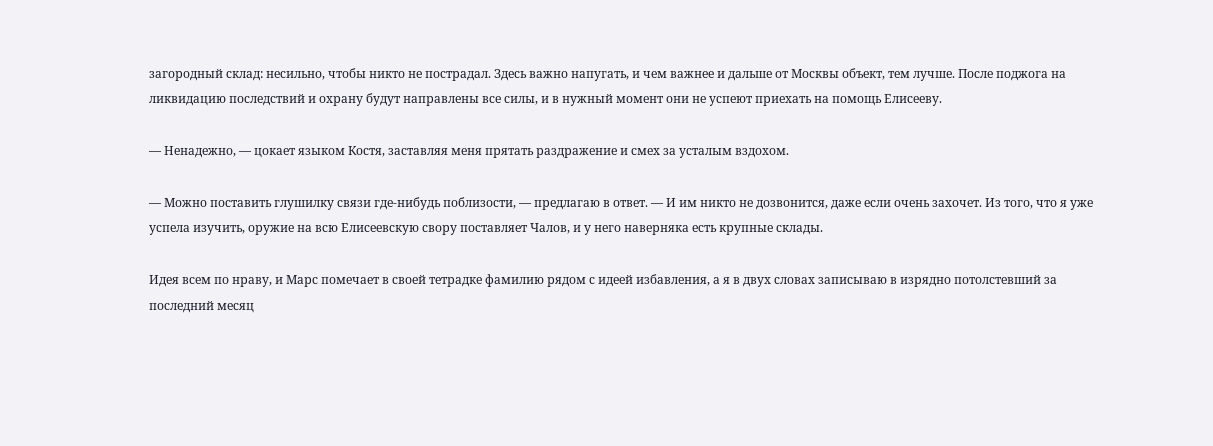загородный склад: несильно, чтобы никто не пострадал. Здесь важно напугать, и чем важнее и дальше от Москвы объект, тем лучше. После поджога на ликвидацию последствий и охрану будут направлены все силы, и в нужный момент они не успеют приехать на помощь Елисееву.

— Ненадежно, — цокает языком Костя, заставляя меня прятать раздражение и смех за усталым вздохом.

— Можно поставить глушилку связи где-нибудь поблизости, — предлагаю в ответ. — И им никто не дозвонится, даже если очень захочет. Из того, что я уже успела изучить, оружие на всю Елисеевскую свору поставляет Чалов, и у него наверняка есть крупные склады.

Идея всем по нраву, и Марс помечает в своей тетрадке фамилию рядом с идеей избавления, а я в двух словах записываю в изрядно потолстевший за последний месяц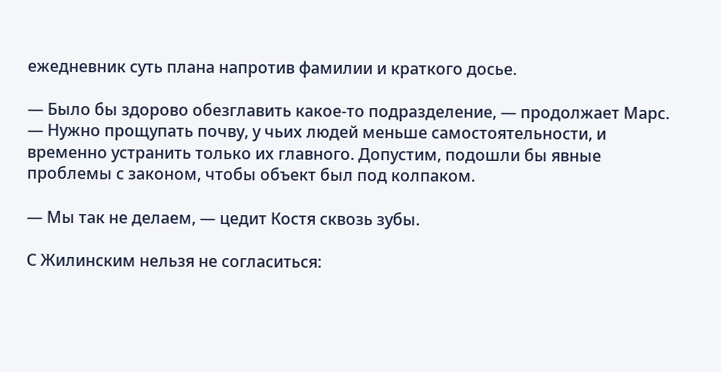ежедневник суть плана напротив фамилии и краткого досье.

— Было бы здорово обезглавить какое-то подразделение, — продолжает Марс. — Нужно прощупать почву, у чьих людей меньше самостоятельности, и временно устранить только их главного. Допустим, подошли бы явные проблемы с законом, чтобы объект был под колпаком.

— Мы так не делаем, — цедит Костя сквозь зубы.

С Жилинским нельзя не согласиться: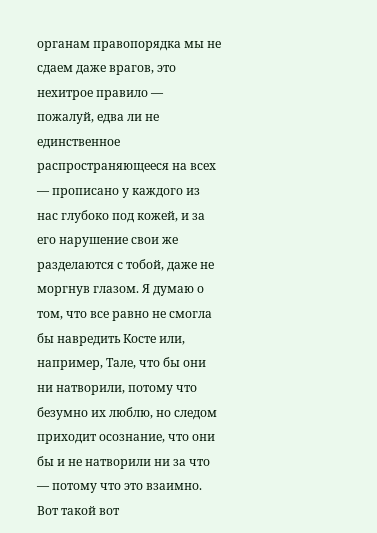органам правопорядка мы не сдаем даже врагов, это нехитрое правило — пожалуй, едва ли не единственное распространяющееся на всех — прописано у каждого из нас глубоко под кожей, и за его нарушение свои же разделаются с тобой, даже не моргнув глазом. Я думаю о том, что все равно не смогла бы навредить Косте или, например, Тале, что бы они ни натворили, потому что безумно их люблю, но следом приходит осознание, что они бы и не натворили ни за что — потому что это взаимно. Вот такой вот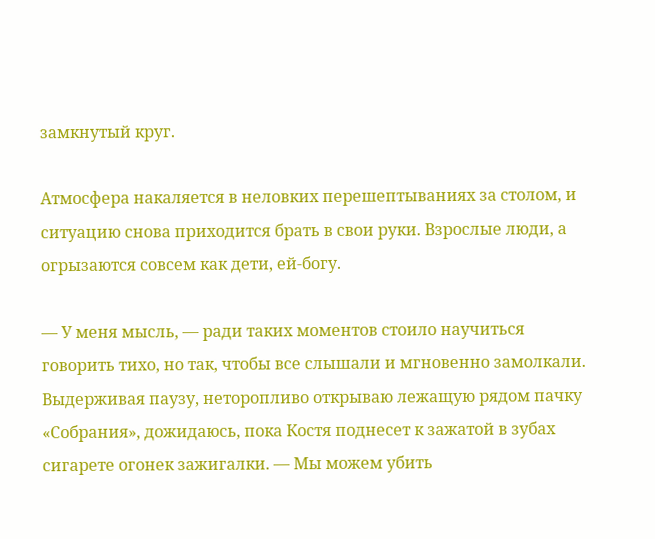замкнутый круг.

Атмосфера накаляется в неловких перешептываниях за столом, и ситуацию снова приходится брать в свои руки. Взрослые люди, а огрызаются совсем как дети, ей-богу.

— У меня мысль, — ради таких моментов стоило научиться говорить тихо, но так, чтобы все слышали и мгновенно замолкали. Выдерживая паузу, неторопливо открываю лежащую рядом пачку «Собрания», дожидаюсь, пока Костя поднесет к зажатой в зубах сигарете огонек зажигалки. — Мы можем убить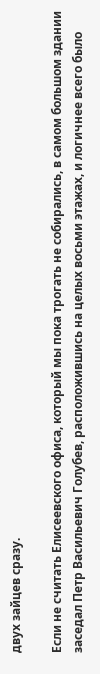двух зайцев сразу.

Если не считать Елисеевского офиса, который мы пока трогать не собирались, в самом большом здании заседал Петр Васильевич Голубев, расположившись на целых восьми этажах, и логичнее всего было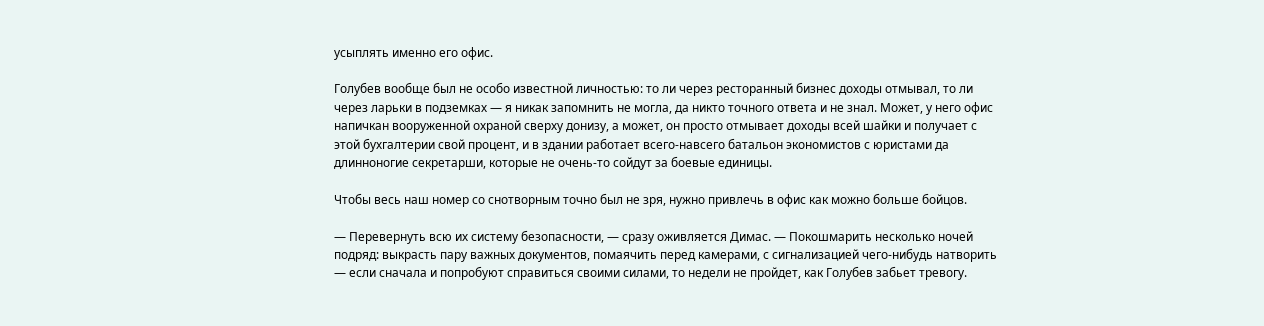усыплять именно его офис.

Голубев вообще был не особо известной личностью: то ли через ресторанный бизнес доходы отмывал, то ли через ларьки в подземках — я никак запомнить не могла, да никто точного ответа и не знал. Может, у него офис напичкан вооруженной охраной сверху донизу, а может, он просто отмывает доходы всей шайки и получает с этой бухгалтерии свой процент, и в здании работает всего-навсего батальон экономистов с юристами да длинноногие секретарши, которые не очень-то сойдут за боевые единицы.

Чтобы весь наш номер со снотворным точно был не зря, нужно привлечь в офис как можно больше бойцов.

— Перевернуть всю их систему безопасности, — сразу оживляется Димас. — Покошмарить несколько ночей подряд: выкрасть пару важных документов, помаячить перед камерами, с сигнализацией чего-нибудь натворить — если сначала и попробуют справиться своими силами, то недели не пройдет, как Голубев забьет тревогу.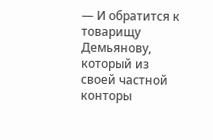— И обратится к товарищу Демьянову, который из своей частной конторы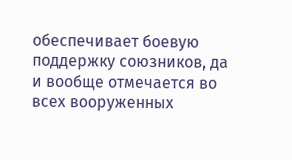обеспечивает боевую поддержку союзников, да и вообще отмечается во всех вооруженных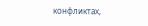конфликтах,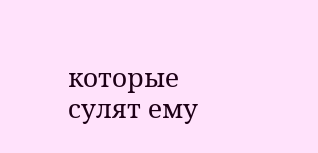которые сулят ему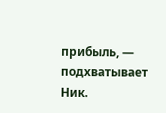прибыль, — подхватывает Ник.